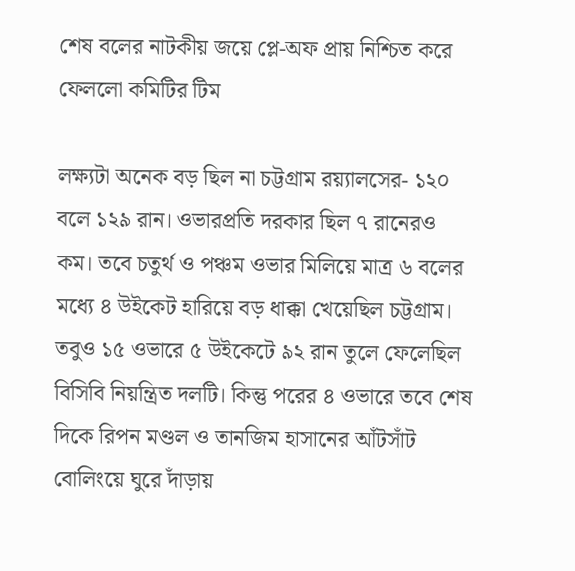শেষ বলের নাটকীয় জয়ে প্লে-অফ প্রায় নিশ্চিত করে ফেললো কমিটির টিম

লক্ষ্যটা অনেক বড় ছিল না চট্টগ্রাম রয়্যালসের- ১২০ বলে ১২৯ রান। ওভারপ্রতি দরকার ছিল ৭ রানেরও কম। তবে চতুর্থ ও পঞ্চম ওভার মিলিয়ে মাত্র ৬ বলের মধ্যে ৪ উইকেট হারিয়ে বড় ধাক্কা খেয়েছিল চট্টগ্রাম। তবুও ১৫ ওভারে ৫ উইকেটে ৯২ রান তুলে ফেলেছিল বিসিবি নিয়ন্ত্রিত দলটি। কিন্তু পরের ৪ ওভারে তবে শেষ দিকে রিপন মণ্ডল ও তানজিম হাসানের আঁটসাঁট বোলিংয়ে ঘুরে দাঁড়ায়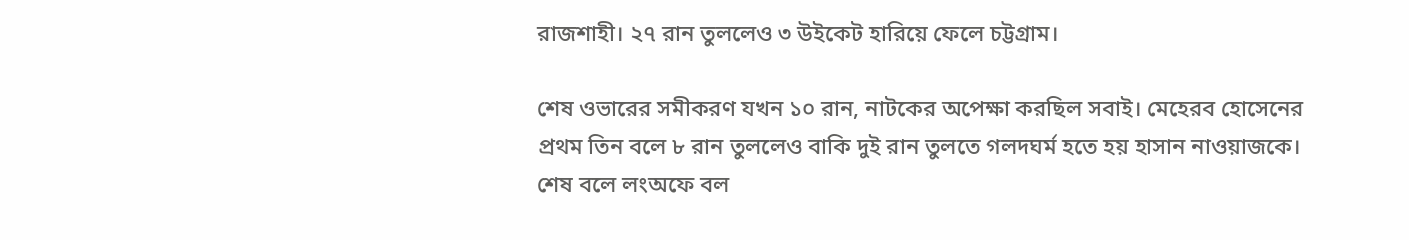রাজশাহী। ২৭ রান তুললেও ৩ উইকেট হারিয়ে ফেলে চট্টগ্রাম।

শেষ ওভারের সমীকরণ যখন ১০ রান, নাটকের অপেক্ষা করছিল সবাই। মেহেরব হোসেনের প্রথম তিন বলে ৮ রান তুললেও বাকি দুই রান তুলতে গলদঘর্ম হতে হয় হাসান নাওয়াজকে। শেষ বলে লংঅফে বল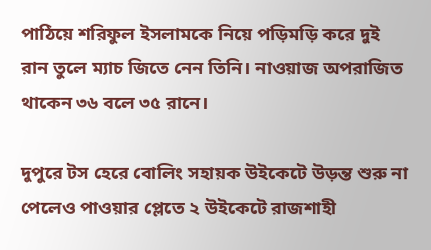পাঠিয়ে শরিফুল ইসলামকে নিয়ে পড়িমড়ি করে দুই রান তুলে ম্যাচ জিতে নেন তিনি। নাওয়াজ অপরাজিত থাকেন ৩৬ বলে ৩৫ রানে।

দুপুরে টস হেরে বোলিং সহায়ক উইকেটে উড়ন্ত শুরু না পেলেও পাওয়ার প্লেতে ২ উইকেটে রাজশাহী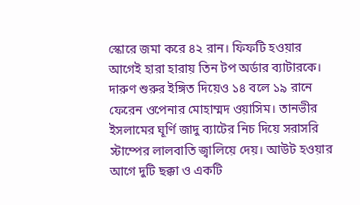স্কোরে জমা করে ৪২ রান। ফিফটি হওয়ার আগেই হারা হারায় তিন টপ অর্ডার ব্যাটারকে। দারুণ শুরুর ইঙ্গিত দিয়েও ১৪ বলে ১৯ রানে ফেরেন ওপেনার মোহাম্মদ ওয়াসিম। তানভীর ইসলামের ঘূর্ণি জাদু ব্যাটের নিচ দিয়ে সরাসরি স্টাম্পের লালবাতি জ্বালিয়ে দেয়। আউট হওয়ার আগে দুটি ছক্কা ও একটি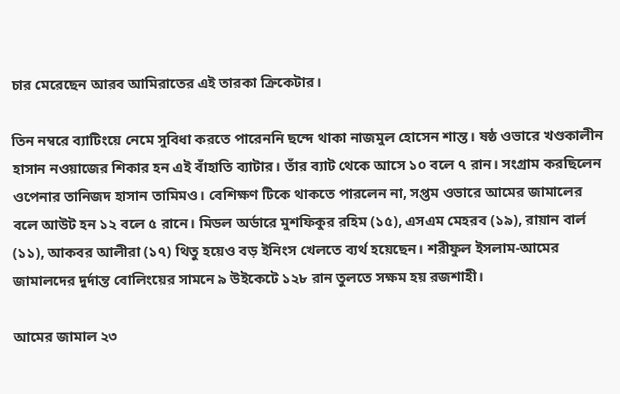চার মেরেছেন আরব আমিরাতের এই তারকা ক্রিকেটার।

তিন নম্বরে ব্যাটিংয়ে নেমে সুবিধা করতে পারেননি ছন্দে থাকা নাজমুল হোসেন শান্ত। ষষ্ঠ ওভারে খণ্ডকালীন হাসান নওয়াজের শিকার হন এই বাঁহাতি ব্যাটার। তাঁর ব্যাট থেকে আসে ১০ বলে ৭ রান। সংগ্রাম করছিলেন ওপেনার তানিজদ হাসান তামিমও। বেশিক্ষণ টিকে থাকতে পারলেন না, সপ্তম ওভারে আমের জামালের বলে আউট হন ১২ বলে ৫ রানে। মিডল অর্ডারে মুশফিকুর রহিম (১৫), এসএম মেহরব (১৯), রায়ান বার্ল (১১), আকবর আলীরা (১৭) থিতু হয়েও বড় ইনিংস খেলতে ব্যর্থ হয়েছেন। শরীফুল ইসলাম-আমের জামালদের দুর্দান্ত বোলিংয়ের সামনে ৯ উইকেটে ১২৮ রান তুলতে সক্ষম হয় রজশাহী।

আমের জামাল ২৩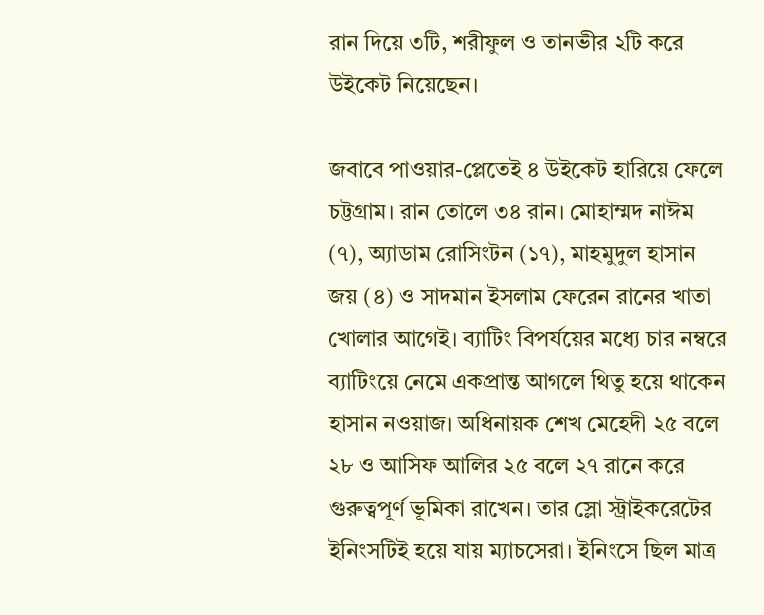রান দিয়ে ৩টি, শরীফুল ও তানভীর ২টি করে উইকেট নিয়েছেন।

জবাবে পাওয়ার-প্লেতেই ৪ উইকেট হারিয়ে ফেলে চট্টগ্রাম। রান তোলে ৩৪ রান। মোহাম্মদ নাঈম (৭), অ্যাডাম রোসিংটন (১৭), মাহমুদুল হাসান জয় (৪) ও সাদমান ইসলাম ফেরেন রানের খাতা খোলার আগেই। ব্যাটিং বিপর্যয়ের মধ্যে চার নম্বরে ব্যাটিংয়ে নেমে একপ্রান্ত আগলে থিতু হয়ে থাকেন হাসান নওয়াজ। অধিনায়ক শেখ মেহেদী ২৫ বলে ২৮ ও আসিফ আলির ২৫ বলে ২৭ রানে করে গুরুত্বপূর্ণ ভূমিকা রাখেন। তার স্লো স্ট্রাইকরেটের ইনিংসটিই হয়ে যায় ম্যাচসেরা। ইনিংসে ছিল মাত্র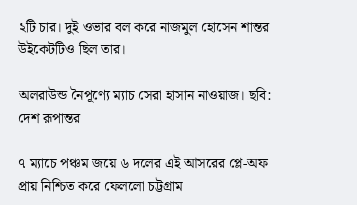২টি চার। দুই ওভার বল করে নাজমুল হোসেন শান্তর উইকেটটিও ছিল তার।

অলরাউন্ড নৈপূণ্যে ম্যাচ সেরা হাসান নাওয়াজ। ছবি: দেশ রূপান্তর

৭ ম্যাচে পঞ্চম জয়ে ৬ দলের এই আসরের প্লে-অফ প্রায় নিশ্চিত করে ফেললো চট্টগ্রাম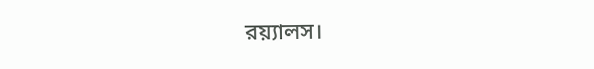রয়্যালস।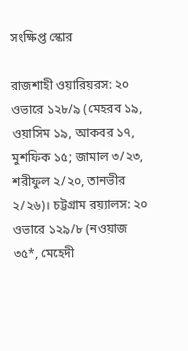সংক্ষিপ্ত স্কোর

রাজশাহী ওয়ারিয়রস: ২০ ওভারে ১২৮/৯ (মেহরব ১৯, ওয়াসিম ১৯, আকবর ১৭, মুশফিক ১৫; জামাল ৩/২৩, শরীফুল ২/২০, তানভীর ২/২৬)। চট্টগ্রাম রয়্যালস: ২০ ওভারে ১২৯/৮ (নওয়াজ ৩৫*, মেহেদী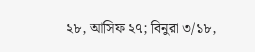২৮, আসিফ ২৭; বিনুরা ৩/১৮,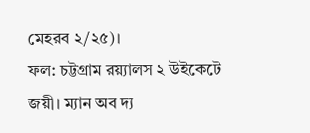মেহরব ২/২৫)।
ফল: চট্টগ্রাম রয়্যালস ২ উইকেটে জয়ী। ম্যান অব দ্য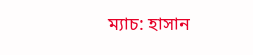ম্যাচ: হাসান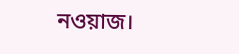নওয়াজ।